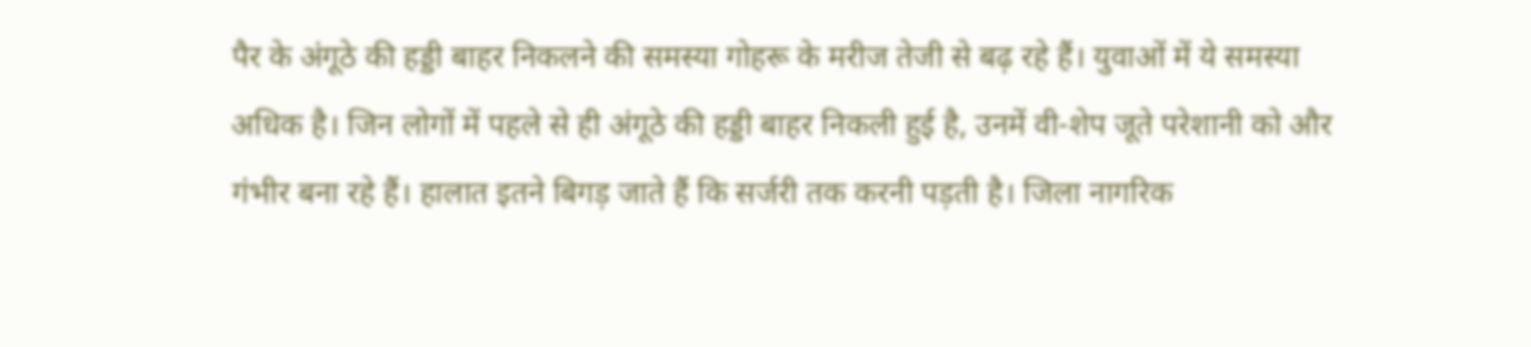पैर के अंगूठे की हड्डी बाहर निकलने की समस्या गोहरू के मरीज तेजी से बढ़ रहे हैं। युवाओं में ये समस्या अधिक है। जिन लोगों में पहले से ही अंगूठे की हड्डी बाहर निकली हुई है, उनमें वी-शेप जूते परेशानी को और गंभीर बना रहे हैं। हालात इतने बिगड़ जाते हैं कि सर्जरी तक करनी पड़ती है। जिला नागरिक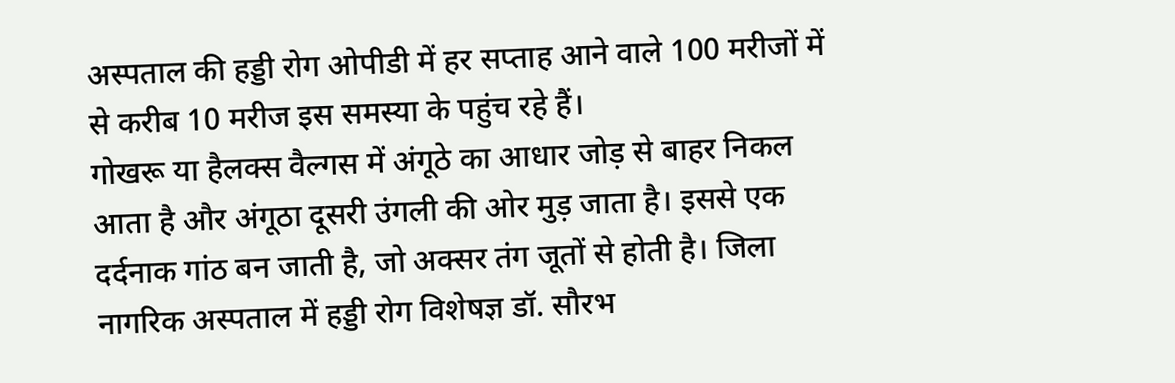अस्पताल की हड्डी रोग ओपीडी में हर सप्ताह आने वाले 100 मरीजों में से करीब 10 मरीज इस समस्या के पहुंच रहे हैं।
गोखरू या हैलक्स वैल्गस में अंगूठे का आधार जोड़ से बाहर निकल आता है और अंगूठा दूसरी उंगली की ओर मुड़ जाता है। इससे एक दर्दनाक गांठ बन जाती है, जो अक्सर तंग जूतों से होती है। जिला नागरिक अस्पताल में हड्डी रोग विशेषज्ञ डॉ. सौरभ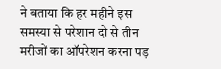ने बताया कि हर महीने इस समस्या से परेशान दो से तीन मरीजों का ऑपरेशन करना पड़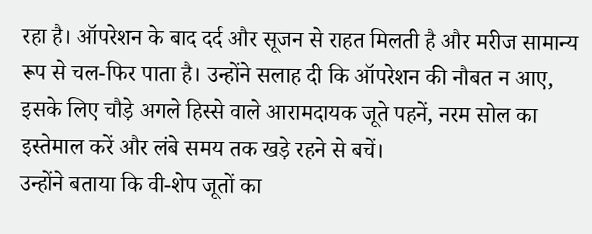रहा है। ऑपरेशन के बाद दर्द और सूजन से राहत मिलती है और मरीज सामान्य रूप से चल-फिर पाता है। उन्होंने सलाह दी कि ऑपरेशन की नौबत न आए, इसके लिए चौड़े अगले हिस्से वाले आरामदायक जूते पहनें, नरम सोल का इस्तेमाल करें और लंबे समय तक खड़े रहने से बचें।
उन्होंने बताया कि वी-शेप जूतों का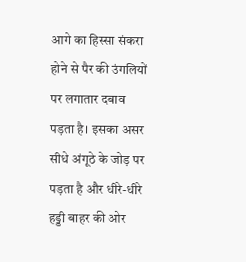आगे का हिस्सा संकरा होने से पैर की उंगलियों पर लगातार दबाव पड़ता है। इसका असर सीधे अंगूठे के जोड़ पर पड़ता है और धीरे-धीरे हड्डी बाहर की ओर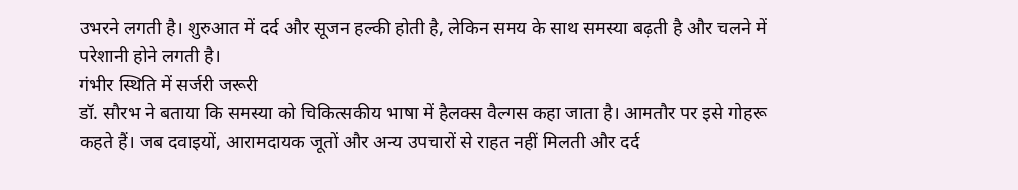उभरने लगती है। शुरुआत में दर्द और सूजन हल्की होती है, लेकिन समय के साथ समस्या बढ़ती है और चलने में परेशानी होने लगती है।
गंभीर स्थिति में सर्जरी जरूरी
डॉ. सौरभ ने बताया कि समस्या को चिकित्सकीय भाषा में हैलक्स वैल्गस कहा जाता है। आमतौर पर इसे गोहरू कहते हैं। जब दवाइयों, आरामदायक जूतों और अन्य उपचारों से राहत नहीं मिलती और दर्द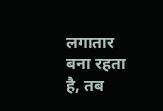लगातार बना रहता है, तब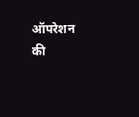ऑपरेशन की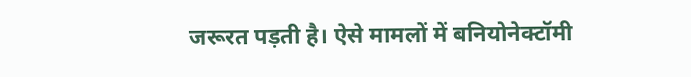जरूरत पड़ती है। ऐसे मामलों में बनियोनेक्टॉमी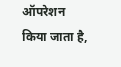ऑपरेशन किया जाता है,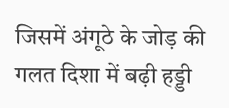जिसमें अंगूठे के जोड़ की गलत दिशा में बढ़ी हड्डी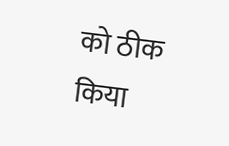को ठीक किया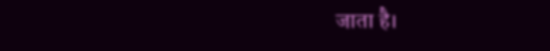जाता है।